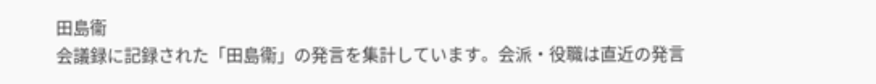田島衞
会議録に記録された「田島衞」の発言を集計しています。会派・役職は直近の発言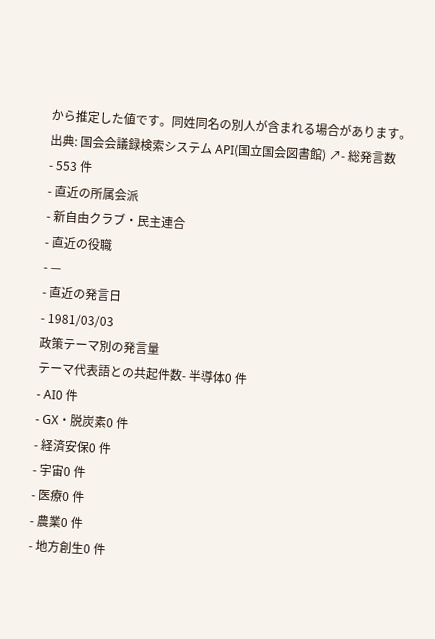から推定した値です。同姓同名の別人が含まれる場合があります。
出典: 国会会議録検索システム API(国立国会図書館) ↗- 総発言数
- 553 件
- 直近の所属会派
- 新自由クラブ・民主連合
- 直近の役職
- —
- 直近の発言日
- 1981/03/03
政策テーマ別の発言量
テーマ代表語との共起件数- 半導体0 件
- AI0 件
- GX・脱炭素0 件
- 経済安保0 件
- 宇宙0 件
- 医療0 件
- 農業0 件
- 地方創生0 件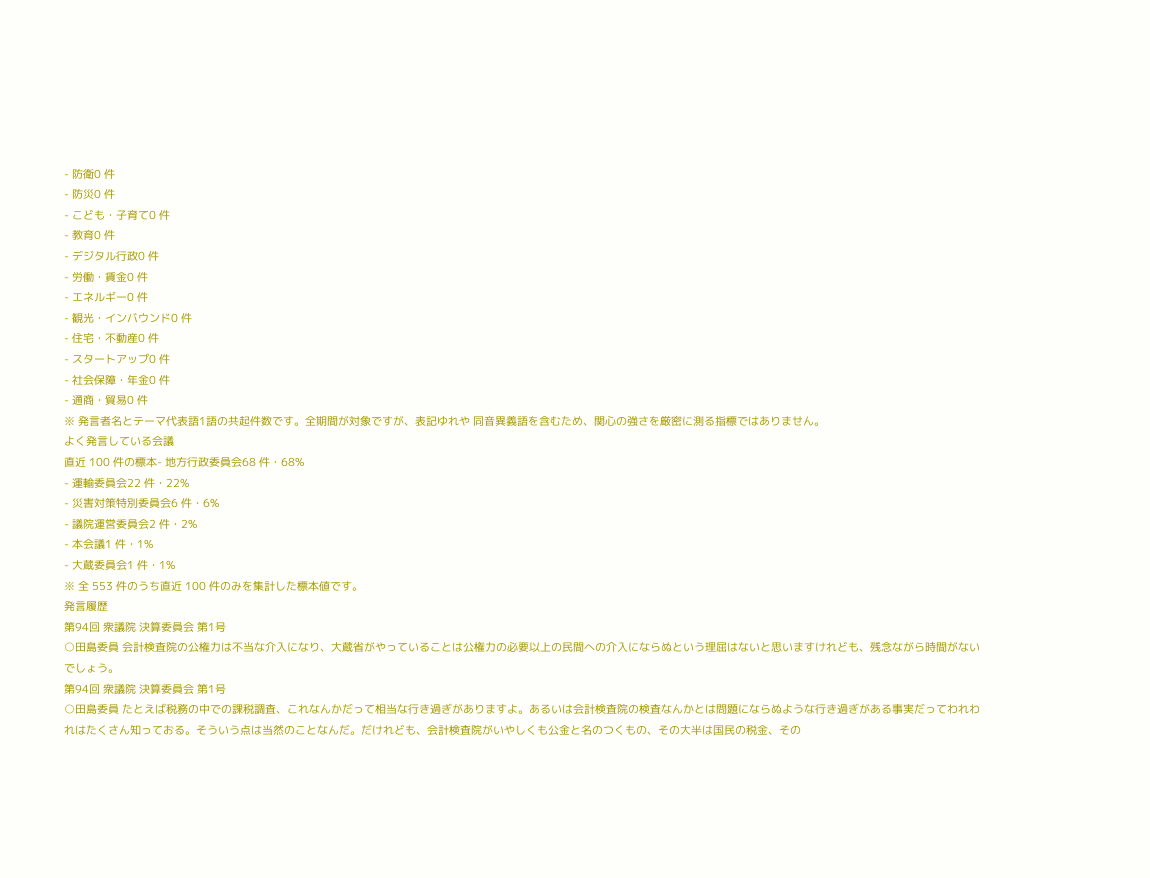- 防衛0 件
- 防災0 件
- こども・子育て0 件
- 教育0 件
- デジタル行政0 件
- 労働・賃金0 件
- エネルギー0 件
- 観光・インバウンド0 件
- 住宅・不動産0 件
- スタートアップ0 件
- 社会保障・年金0 件
- 通商・貿易0 件
※ 発言者名とテーマ代表語1語の共起件数です。全期間が対象ですが、表記ゆれや 同音異義語を含むため、関心の強さを厳密に測る指標ではありません。
よく発言している会議
直近 100 件の標本- 地方行政委員会68 件・68%
- 運輸委員会22 件・22%
- 災害対策特別委員会6 件・6%
- 議院運営委員会2 件・2%
- 本会議1 件・1%
- 大蔵委員会1 件・1%
※ 全 553 件のうち直近 100 件のみを集計した標本値です。
発言履歴
第94回 衆議院 決算委員会 第1号
○田島委員 会計検査院の公権力は不当な介入になり、大蔵省がやっていることは公権力の必要以上の民間への介入にならぬという理屈はないと思いますけれども、残念ながら時間がないでしょう。
第94回 衆議院 決算委員会 第1号
○田島委員 たとえば税務の中での課税調査、これなんかだって相当な行き過ぎがありますよ。あるいは会計検査院の検査なんかとは問題にならぬような行き過ぎがある事実だってわれわれはたくさん知っておる。そういう点は当然のことなんだ。だけれども、会計検査院がいやしくも公金と名のつくもの、その大半は国民の税金、その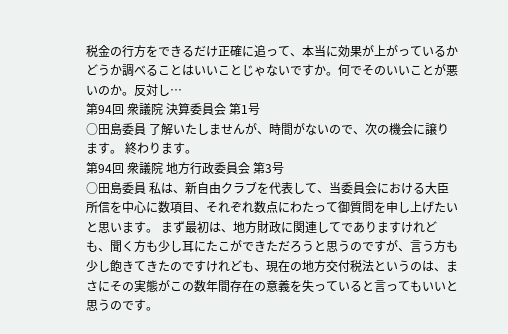税金の行方をできるだけ正確に追って、本当に効果が上がっているかどうか調べることはいいことじゃないですか。何でそのいいことが悪いのか。反対し…
第94回 衆議院 決算委員会 第1号
○田島委員 了解いたしませんが、時間がないので、次の機会に譲ります。 終わります。
第94回 衆議院 地方行政委員会 第3号
○田島委員 私は、新自由クラブを代表して、当委員会における大臣所信を中心に数項目、それぞれ数点にわたって御質問を申し上げたいと思います。 まず最初は、地方財政に関連してでありますけれども、聞く方も少し耳にたこができただろうと思うのですが、言う方も少し飽きてきたのですけれども、現在の地方交付税法というのは、まさにその実態がこの数年間存在の意義を失っていると言ってもいいと思うのです。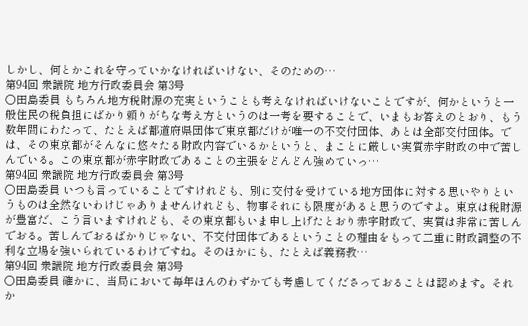しかし、何とかこれを守っていかなければいけない、そのための…
第94回 衆議院 地方行政委員会 第3号
○田島委員 もちろん地方税財源の充実ということも考えなければいけないことですが、何かというと一般住民の税負担にばかり頼りがちな考え方というのは一考を要することで、いまもお答えのとおり、もう数年間にわたって、たとえば都道府県団体で東京都だけが唯一の不交付団体、あとは全部交付団体。では、その東京都がそんなに悠々たる財政内容でいるかというと、まことに厳しい実質赤字財政の中で苦しんでいる。この東京都が赤字財政であることの主張をどんどん強めていっ…
第94回 衆議院 地方行政委員会 第3号
○田島委員 いつも言っていることですけれども、別に交付を受けている地方団体に対する思いやりというものは全然ないわけじゃありませんけれども、物事それにも限度があると思うのですよ。東京は税財源が豊富だ、こう言いますけれども、その東京都もいま申し上げたとおり赤字財政で、実質は非常に苦しんでおる。苦しんでおるばかりじゃない、不交付団体であるということの理由をもって二重に財政調整の不利な立場を強いられているわけですね。そのほかにも、たとえば義務教…
第94回 衆議院 地方行政委員会 第3号
○田島委員 確かに、当局において毎年ほんのわずかでも考慮してくださっておることは認めます。それか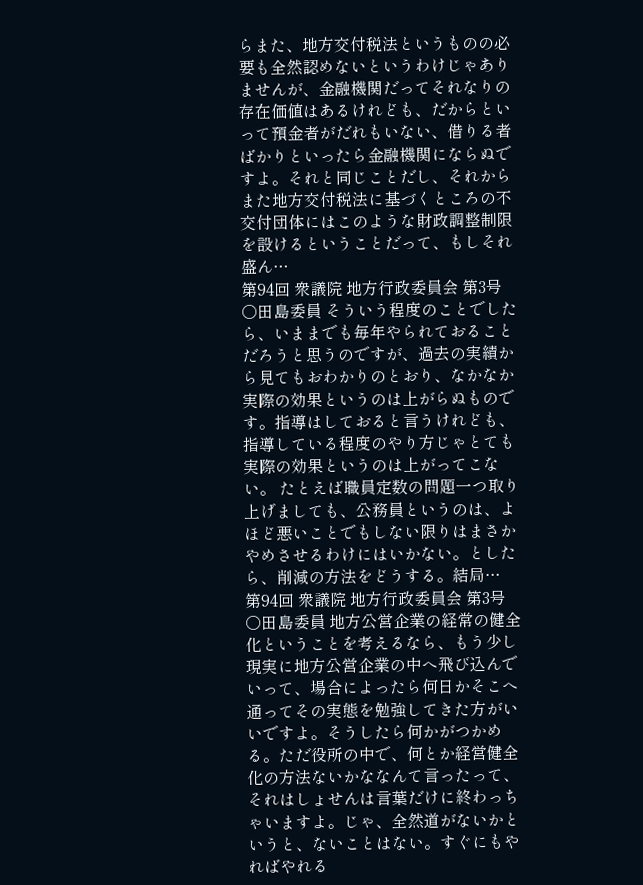らまた、地方交付税法というものの必要も全然認めないというわけじゃありませんが、金融機関だってそれなりの存在価値はあるけれども、だからといって預金者がだれもいない、借りる者ばかりといったら金融機関にならぬですよ。それと同じことだし、それからまた地方交付税法に基づくところの不交付団体にはこのような財政調整制限を設けるということだって、もしそれ盛ん…
第94回 衆議院 地方行政委員会 第3号
○田島委員 そういう程度のことでしたら、いままでも毎年やられておることだろうと思うのですが、過去の実績から見てもおわかりのとおり、なかなか実際の効果というのは上がらぬものです。指導はしておると言うけれども、指導している程度のやり方じゃとても実際の効果というのは上がってこない。 たとえば職員定数の問題一つ取り上げましても、公務員というのは、よほど悪いことでもしない限りはまさかやめさせるわけにはいかない。としたら、削減の方法をどうする。結局…
第94回 衆議院 地方行政委員会 第3号
○田島委員 地方公営企業の経常の健全化ということを考えるなら、もう少し現実に地方公営企業の中へ飛び込んでいって、場合によったら何日かそこへ通ってその実態を勉強してきた方がいいですよ。そうしたら何かがつかめる。ただ役所の中で、何とか経営健全化の方法ないかななんて言ったって、それはしょせんは言葉だけに終わっちゃいますよ。じゃ、全然道がないかというと、ないことはない。すぐにもやればやれる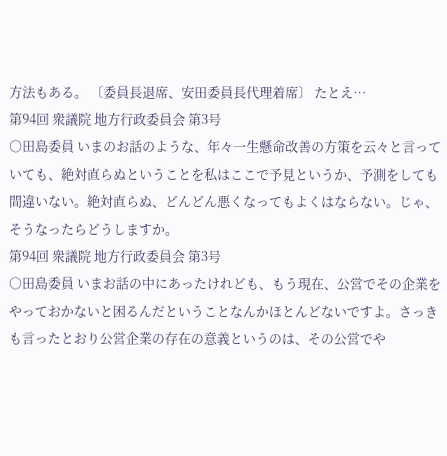方法もある。 〔委員長退席、安田委員長代理着席〕 たとえ…
第94回 衆議院 地方行政委員会 第3号
○田島委員 いまのお話のような、年々一生懸命改善の方策を云々と言っていても、絶対直らぬということを私はここで予見というか、予測をしても間違いない。絶対直らぬ、どんどん悪くなってもよくはならない。じゃ、そうなったらどうしますか。
第94回 衆議院 地方行政委員会 第3号
○田島委員 いまお話の中にあったけれども、もう現在、公営でその企業をやっておかないと困るんだということなんかほとんどないですよ。さっきも言ったとおり公営企業の存在の意義というのは、その公営でや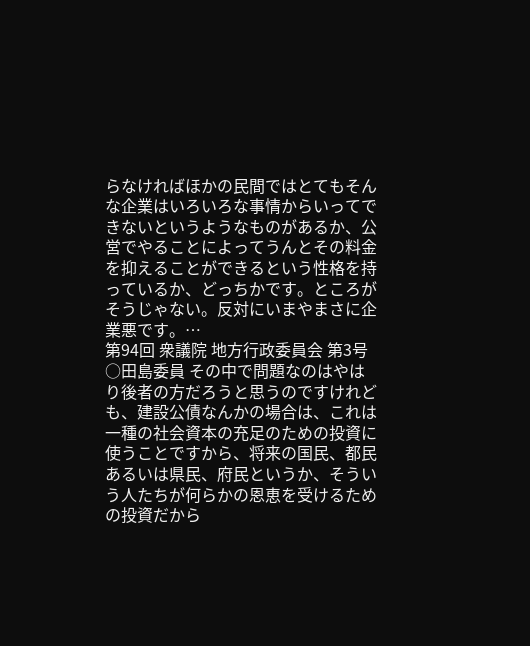らなければほかの民間ではとてもそんな企業はいろいろな事情からいってできないというようなものがあるか、公営でやることによってうんとその料金を抑えることができるという性格を持っているか、どっちかです。ところがそうじゃない。反対にいまやまさに企業悪です。…
第94回 衆議院 地方行政委員会 第3号
○田島委員 その中で問題なのはやはり後者の方だろうと思うのですけれども、建設公債なんかの場合は、これは一種の社会資本の充足のための投資に使うことですから、将来の国民、都民あるいは県民、府民というか、そういう人たちが何らかの恩恵を受けるための投資だから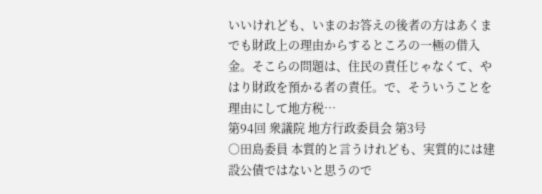いいけれども、いまのお答えの後者の方はあくまでも財政上の理由からするところの一極の借入金。そこらの問題は、住民の責任じゃなくて、やはり財政を預かる者の責任。で、そういうことを理由にして地方税…
第94回 衆議院 地方行政委員会 第3号
○田島委員 本質的と言うけれども、実質的には建設公債ではないと思うので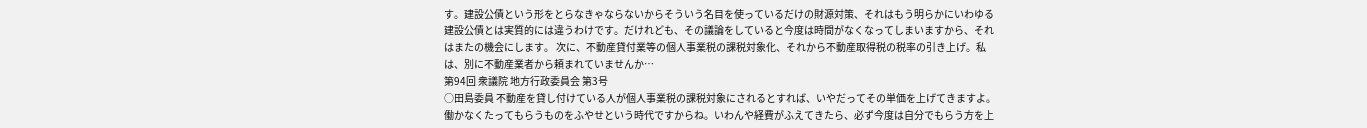す。建設公債という形をとらなきゃならないからそういう名目を使っているだけの財源対策、それはもう明らかにいわゆる建設公債とは実質的には違うわけです。だけれども、その議論をしていると今度は時間がなくなってしまいますから、それはまたの機会にします。 次に、不動産貸付業等の個人事業税の課税対象化、それから不動産取得税の税率の引き上げ。私は、別に不動産業者から頼まれていませんか…
第94回 衆議院 地方行政委員会 第3号
○田島委員 不動産を貸し付けている人が個人事業税の課税対象にされるとすれば、いやだってその単価を上げてきますよ。働かなくたってもらうものをふやせという時代ですからね。いわんや経費がふえてきたら、必ず今度は自分でもらう方を上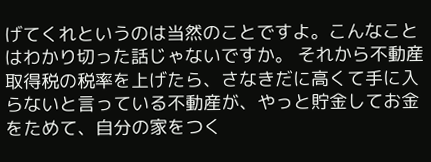げてくれというのは当然のことですよ。こんなことはわかり切った話じゃないですか。 それから不動産取得税の税率を上げたら、さなきだに高くて手に入らないと言っている不動産が、やっと貯金してお金をためて、自分の家をつく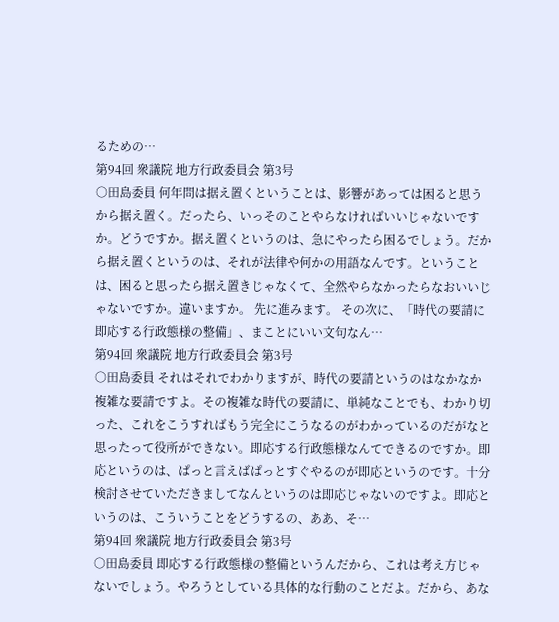るための…
第94回 衆議院 地方行政委員会 第3号
○田島委員 何年問は据え置くということは、影響があっては困ると思うから据え置く。だったら、いっそのことやらなければいいじゃないですか。どうですか。据え置くというのは、急にやったら困るでしょう。だから据え置くというのは、それが法律や何かの用語なんです。ということは、困ると思ったら据え置きじゃなくて、全然やらなかったらなおいいじゃないですか。違いますか。 先に進みます。 その次に、「時代の要請に即応する行政態様の整備」、まことにいい文句なん…
第94回 衆議院 地方行政委員会 第3号
○田島委員 それはそれでわかりますが、時代の要請というのはなかなか複雑な要請ですよ。その複雑な時代の要請に、単純なことでも、わかり切った、これをこうすればもう完全にこうなるのがわかっているのだがなと思ったって役所ができない。即応する行政態様なんてできるのですか。即応というのは、ぱっと言えばぱっとすぐやるのが即応というのです。十分検討させていただきましてなんというのは即応じゃないのですよ。即応というのは、こういうことをどうするの、ああ、そ…
第94回 衆議院 地方行政委員会 第3号
○田島委員 即応する行政態様の整備というんだから、これは考え方じゃないでしょう。やろうとしている具体的な行動のことだよ。だから、あな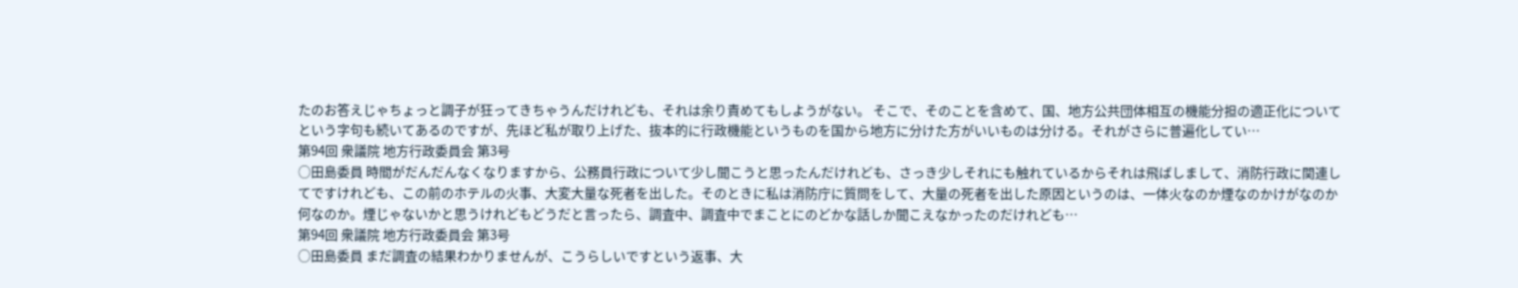たのお答えじゃちょっと調子が狂ってきちゃうんだけれども、それは余り責めてもしようがない。 そこで、そのことを含めて、国、地方公共団体相互の機能分担の適正化についてという字句も続いてあるのですが、先ほど私が取り上げた、抜本的に行政機能というものを国から地方に分けた方がいいものは分ける。それがさらに普遍化してい…
第94回 衆議院 地方行政委員会 第3号
○田島委員 時間がだんだんなくなりますから、公務員行政について少し聞こうと思ったんだけれども、さっき少しそれにも触れているからそれは飛ばしまして、消防行政に関連してですけれども、この前のホテルの火事、大変大量な死者を出した。そのときに私は消防庁に質問をして、大量の死者を出した原因というのは、一体火なのか煙なのかけがなのか何なのか。煙じゃないかと思うけれどもどうだと言ったら、調査中、調査中でまことにのどかな話しか聞こえなかったのだけれども…
第94回 衆議院 地方行政委員会 第3号
○田島委員 まだ調査の結果わかりませんが、こうらしいですという返事、大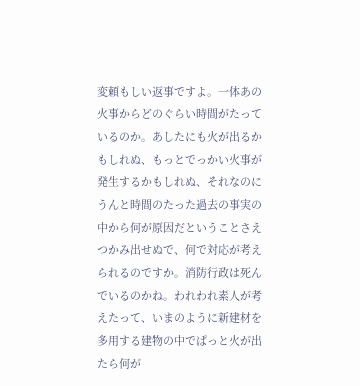変頼もしい返事ですよ。一体あの火事からどのぐらい時間がたっているのか。あしたにも火が出るかもしれぬ、もっとでっかい火事が発生するかもしれぬ、それなのにうんと時間のたった過去の事実の中から何が原因だということさえつかみ出せぬで、何で対応が考えられるのですか。消防行政は死んでいるのかね。われわれ素人が考えたって、いまのように新建材を多用する建物の中でぱっと火が出たら何が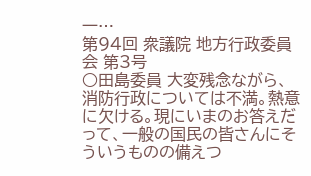一…
第94回 衆議院 地方行政委員会 第3号
○田島委員 大変残念ながら、消防行政については不満。熱意に欠ける。現にいまのお答えだって、一般の国民の皆さんにそういうものの備えつ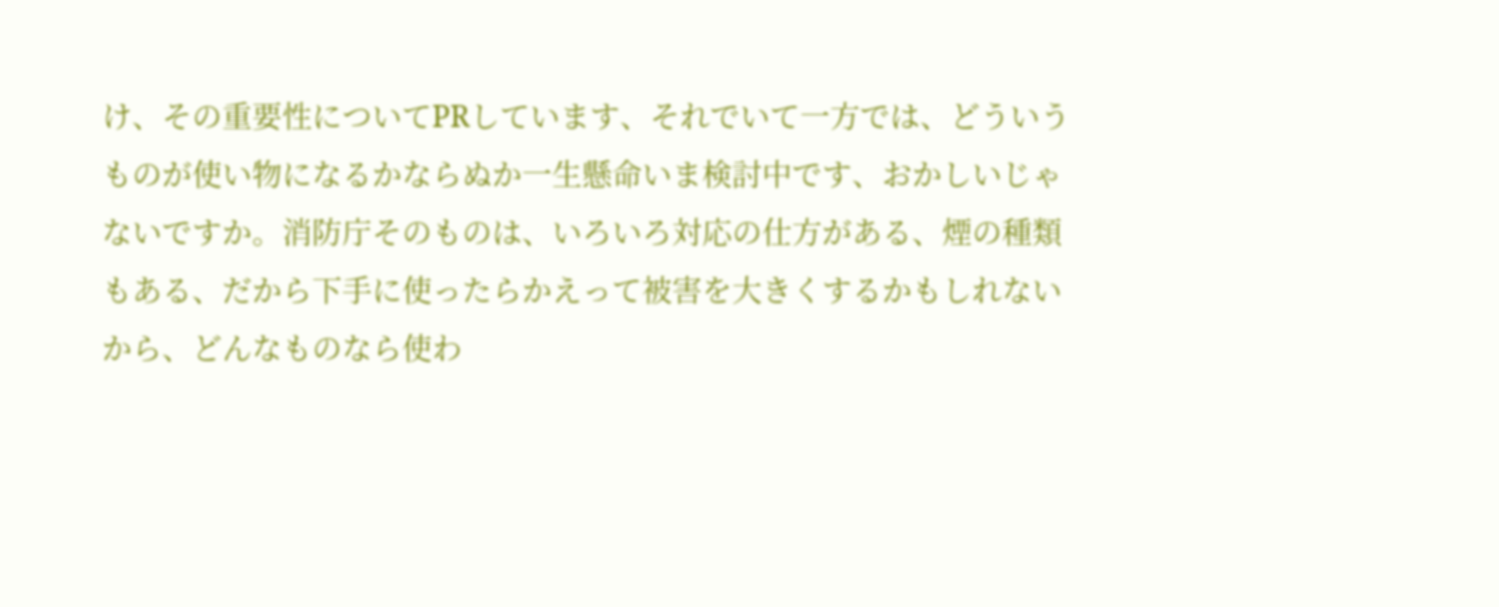け、その重要性についてPRしています、それでいて一方では、どういうものが使い物になるかならぬか一生懸命いま検討中です、おかしいじゃないですか。消防庁そのものは、いろいろ対応の仕方がある、煙の種類もある、だから下手に使ったらかえって被害を大きくするかもしれないから、どんなものなら使わ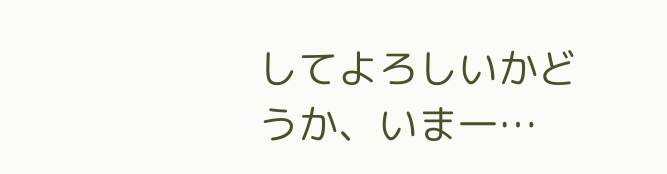してよろしいかどうか、いま一…